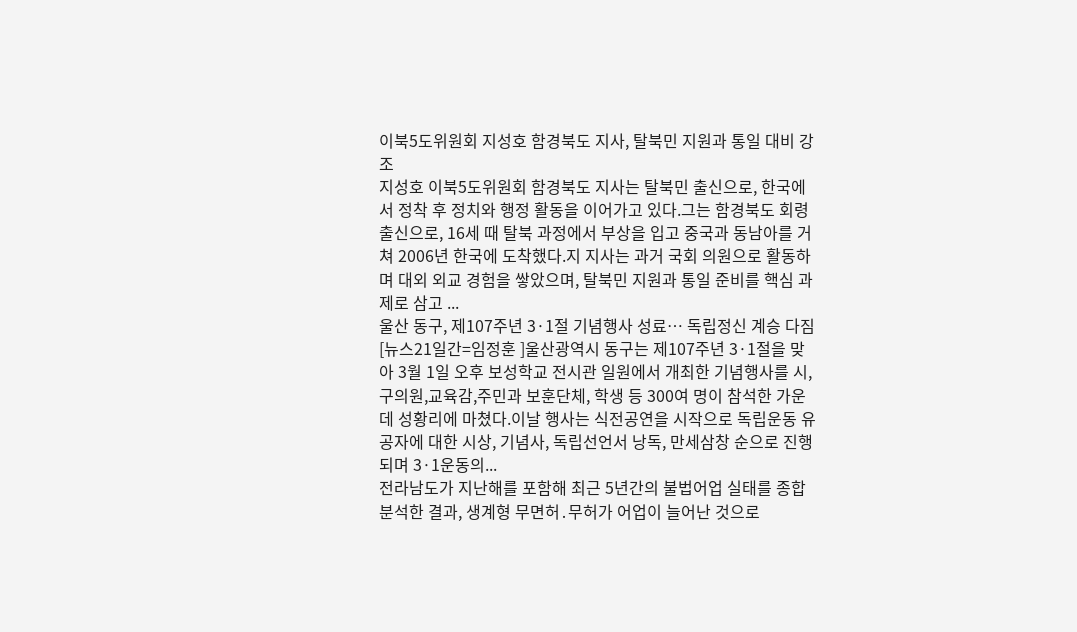이북5도위원회 지성호 함경북도 지사, 탈북민 지원과 통일 대비 강조
지성호 이북5도위원회 함경북도 지사는 탈북민 출신으로, 한국에서 정착 후 정치와 행정 활동을 이어가고 있다.그는 함경북도 회령 출신으로, 16세 때 탈북 과정에서 부상을 입고 중국과 동남아를 거쳐 2006년 한국에 도착했다.지 지사는 과거 국회 의원으로 활동하며 대외 외교 경험을 쌓았으며, 탈북민 지원과 통일 준비를 핵심 과제로 삼고 ...
울산 동구, 제107주년 3·1절 기념행사 성료… 독립정신 계승 다짐
[뉴스21일간=임정훈 ]울산광역시 동구는 제107주년 3·1절을 맞아 3월 1일 오후 보성학교 전시관 일원에서 개최한 기념행사를 시,구의원,교육감,주민과 보훈단체, 학생 등 300여 명이 참석한 가운데 성황리에 마쳤다.이날 행사는 식전공연을 시작으로 독립운동 유공자에 대한 시상, 기념사, 독립선언서 낭독, 만세삼창 순으로 진행되며 3·1운동의...
전라남도가 지난해를 포함해 최근 5년간의 불법어업 실태를 종합 분석한 결과, 생계형 무면허․무허가 어업이 늘어난 것으로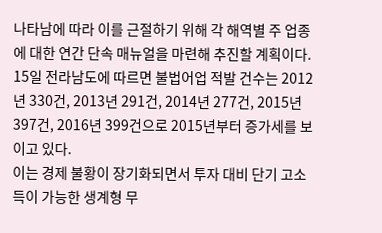나타남에 따라 이를 근절하기 위해 각 해역별 주 업종에 대한 연간 단속 매뉴얼을 마련해 추진할 계획이다.
15일 전라남도에 따르면 불법어업 적발 건수는 2012년 330건, 2013년 291건, 2014년 277건, 2015년 397건, 2016년 399건으로 2015년부터 증가세를 보이고 있다.
이는 경제 불황이 장기화되면서 투자 대비 단기 고소득이 가능한 생계형 무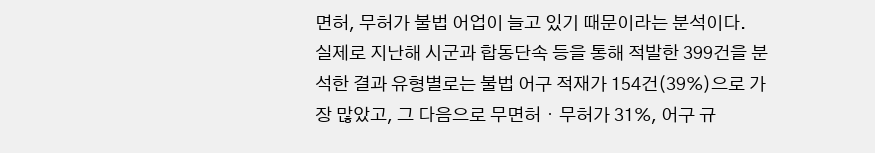면허, 무허가 불법 어업이 늘고 있기 때문이라는 분석이다.
실제로 지난해 시군과 합동단속 등을 통해 적발한 399건을 분석한 결과 유형별로는 불법 어구 적재가 154건(39%)으로 가장 많았고, 그 다음으로 무면허・무허가 31%, 어구 규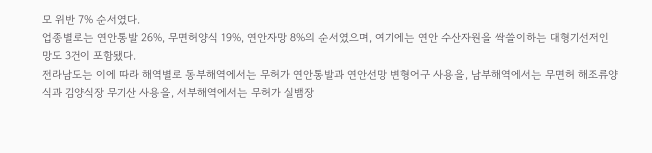모 위반 7% 순서였다.
업종별로는 연안통발 26%, 무면허양식 19%, 연안자망 8%의 순서였으며, 여기에는 연안 수산자원을 싹쓸이하는 대형기선저인망도 3건이 포함됐다.
전라남도는 이에 따라 해역별로 동부해역에서는 무허가 연안통발과 연안선망 변형어구 사용을, 남부해역에서는 무면허 해조류양식과 김양식장 무기산 사용을, 서부해역에서는 무허가 실뱀장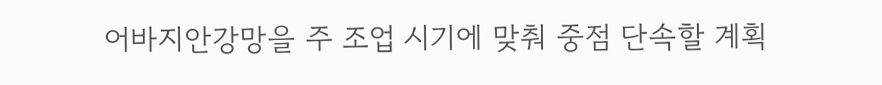어바지안강망을 주 조업 시기에 맞춰 중점 단속할 계획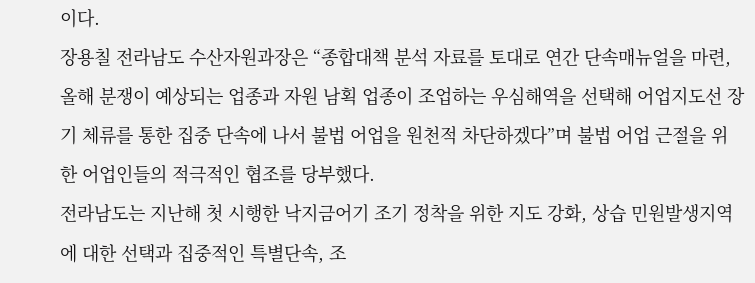이다.
장용칠 전라남도 수산자원과장은 “종합대책 분석 자료를 토대로 연간 단속매뉴얼을 마련, 올해 분쟁이 예상되는 업종과 자원 남획 업종이 조업하는 우심해역을 선택해 어업지도선 장기 체류를 통한 집중 단속에 나서 불법 어업을 원천적 차단하겠다”며 불법 어업 근절을 위한 어업인들의 적극적인 협조를 당부했다.
전라남도는 지난해 첫 시행한 낙지금어기 조기 정착을 위한 지도 강화, 상습 민원발생지역에 대한 선택과 집중적인 특별단속, 조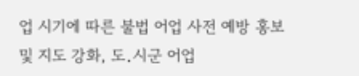업 시기에 따른 불법 어업 사전 예방 홍보 및 지도 강화, 도․시군 어업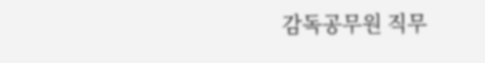감독공무원 직무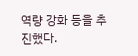역량 강화 등을 추진했다.